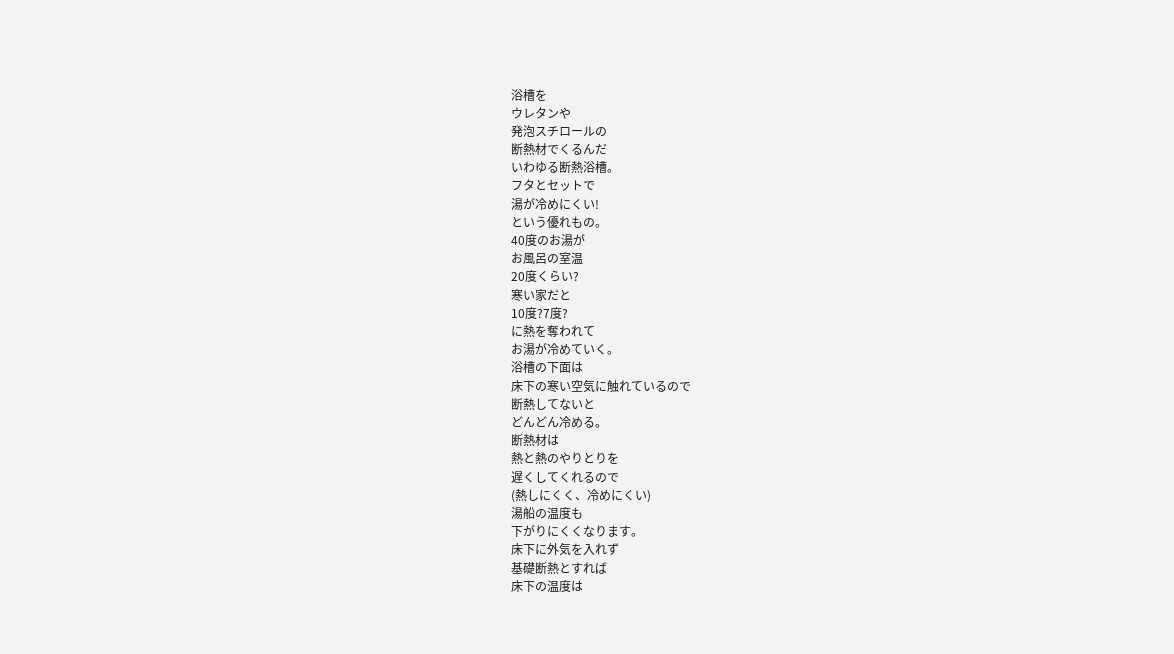浴槽を
ウレタンや
発泡スチロールの
断熱材でくるんだ
いわゆる断熱浴槽。
フタとセットで
湯が冷めにくい!
という優れもの。
40度のお湯が
お風呂の室温
20度くらい?
寒い家だと
10度?7度?
に熱を奪われて
お湯が冷めていく。
浴槽の下面は
床下の寒い空気に触れているので
断熱してないと
どんどん冷める。
断熱材は
熱と熱のやりとりを
遅くしてくれるので
(熱しにくく、冷めにくい)
湯船の温度も
下がりにくくなります。
床下に外気を入れず
基礎断熱とすれば
床下の温度は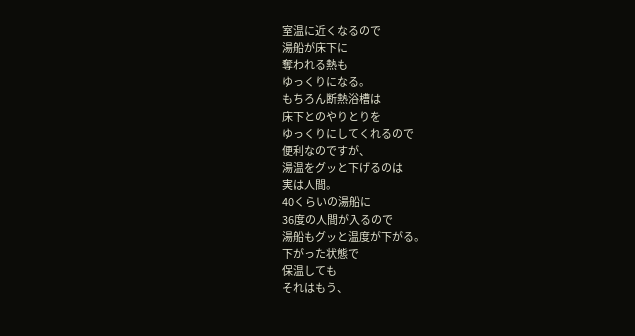室温に近くなるので
湯船が床下に
奪われる熱も
ゆっくりになる。
もちろん断熱浴槽は
床下とのやりとりを
ゆっくりにしてくれるので
便利なのですが、
湯温をグッと下げるのは
実は人間。
40くらいの湯船に
36度の人間が入るので
湯船もグッと温度が下がる。
下がった状態で
保温しても
それはもう、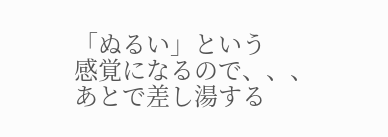「ぬるい」という
感覚になるので、、、
あとで差し湯する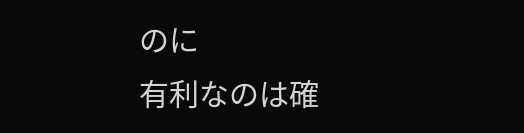のに
有利なのは確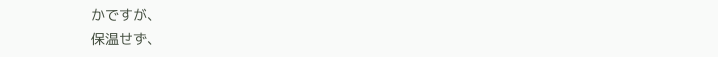かですが、
保温せず、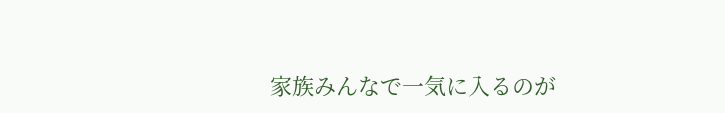家族みんなで一気に入るのが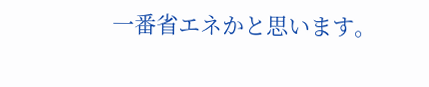一番省エネかと思います。